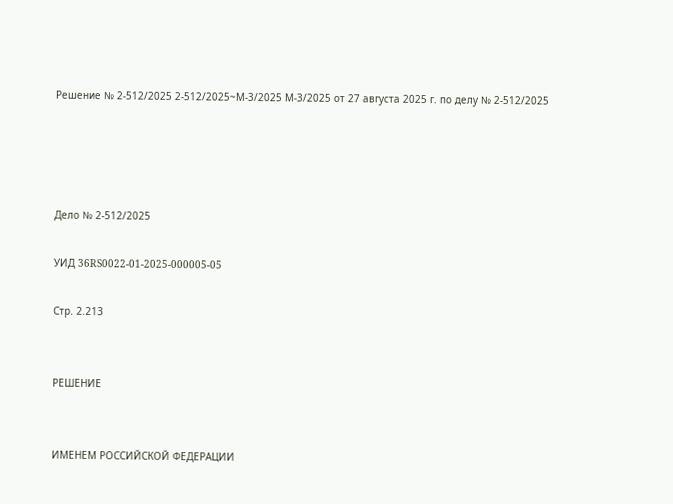Решение № 2-512/2025 2-512/2025~М-3/2025 М-3/2025 от 27 августа 2025 г. по делу № 2-512/2025




Дело № 2-512/2025

УИД 36RS0022-01-2025-000005-05

Стр. 2.213


РЕШЕНИЕ


ИМЕНЕМ РОССИЙСКОЙ ФЕДЕРАЦИИ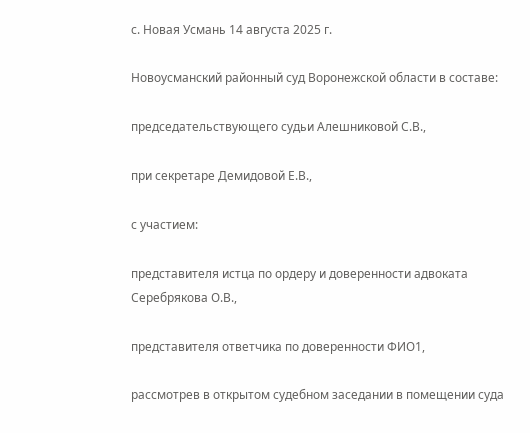с. Новая Усмань 14 августа 2025 г.

Новоусманский районный суд Воронежской области в составе:

председательствующего судьи Алешниковой С.В.,

при секретаре Демидовой Е.В.,

с участием:

представителя истца по ордеру и доверенности адвоката Серебрякова О.В.,

представителя ответчика по доверенности ФИО1,

рассмотрев в открытом судебном заседании в помещении суда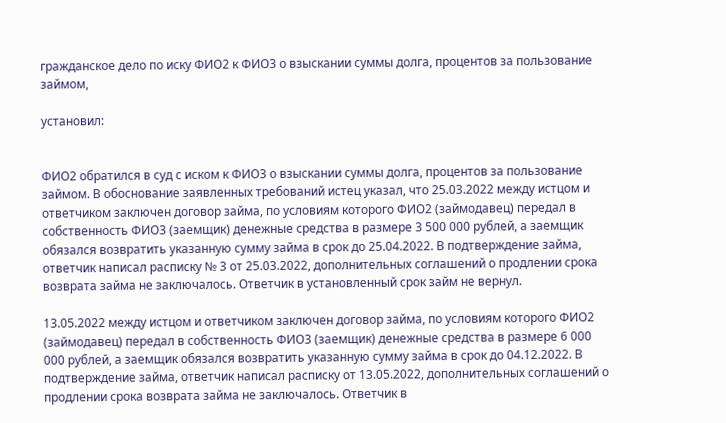гражданское дело по иску ФИО2 к ФИО3 о взыскании суммы долга, процентов за пользование займом,

установил:


ФИО2 обратился в суд с иском к ФИО3 о взыскании суммы долга, процентов за пользование займом. В обоснование заявленных требований истец указал, что 25.03.2022 между истцом и ответчиком заключен договор займа, по условиям которого ФИО2 (займодавец) передал в собственность ФИО3 (заемщик) денежные средства в размере 3 500 000 рублей, а заемщик обязался возвратить указанную сумму займа в срок до 25.04.2022. В подтверждение займа, ответчик написал расписку № 3 от 25.03.2022, дополнительных соглашений о продлении срока возврата займа не заключалось. Ответчик в установленный срок займ не вернул.

13.05.2022 между истцом и ответчиком заключен договор займа, по условиям которого ФИО2 (займодавец) передал в собственность ФИО3 (заемщик) денежные средства в размере 6 000 000 рублей, а заемщик обязался возвратить указанную сумму займа в срок до 04.12.2022. В подтверждение займа, ответчик написал расписку от 13.05.2022, дополнительных соглашений о продлении срока возврата займа не заключалось. Ответчик в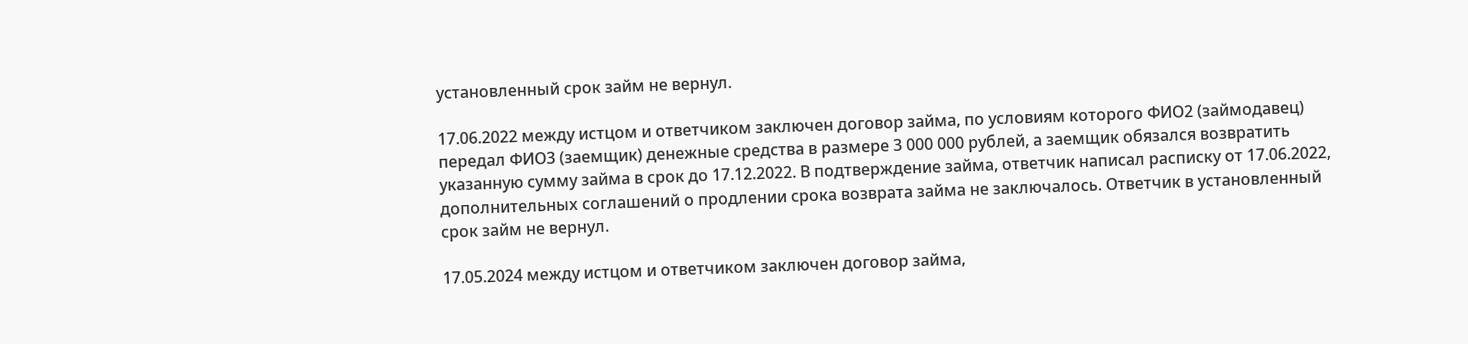установленный срок займ не вернул.

17.06.2022 между истцом и ответчиком заключен договор займа, по условиям которого ФИО2 (займодавец) передал ФИО3 (заемщик) денежные средства в размере 3 000 000 рублей, а заемщик обязался возвратить указанную сумму займа в срок до 17.12.2022. В подтверждение займа, ответчик написал расписку от 17.06.2022, дополнительных соглашений о продлении срока возврата займа не заключалось. Ответчик в установленный срок займ не вернул.

17.05.2024 между истцом и ответчиком заключен договор займа,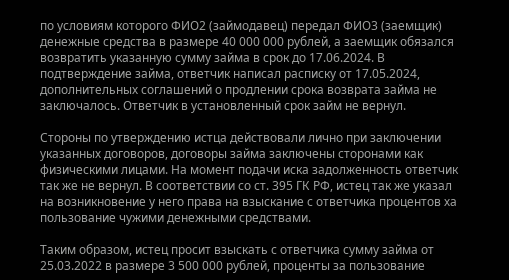по условиям которого ФИО2 (займодавец) передал ФИО3 (заемщик) денежные средства в размере 40 000 000 рублей, а заемщик обязался возвратить указанную сумму займа в срок до 17.06.2024. В подтверждение займа, ответчик написал расписку от 17.05.2024, дополнительных соглашений о продлении срока возврата займа не заключалось. Ответчик в установленный срок займ не вернул.

Стороны по утверждению истца действовали лично при заключении указанных договоров, договоры займа заключены сторонами как физическими лицами. На момент подачи иска задолженность ответчик так же не вернул. В соответствии со ст. 395 ГК РФ, истец так же указал на возникновение у него права на взыскание с ответчика процентов ха пользование чужими денежными средствами.

Таким образом, истец просит взыскать с ответчика сумму займа от 25.03.2022 в размере 3 500 000 рублей, проценты за пользование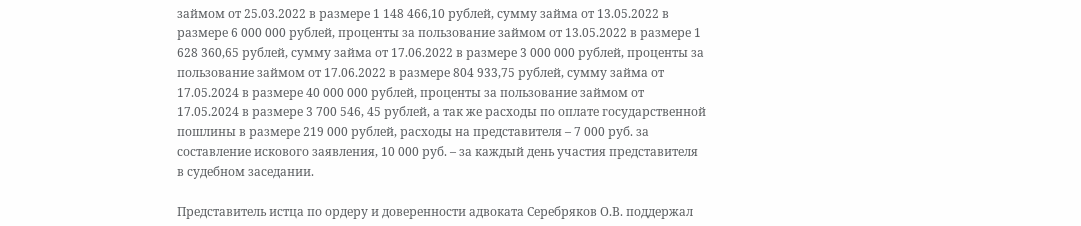займом от 25.03.2022 в размере 1 148 466,10 рублей, сумму займа от 13.05.2022 в размере 6 000 000 рублей, проценты за пользование займом от 13.05.2022 в размере 1 628 360,65 рублей, сумму займа от 17.06.2022 в размере 3 000 000 рублей, проценты за пользование займом от 17.06.2022 в размере 804 933,75 рублей, сумму займа от 17.05.2024 в размере 40 000 000 рублей, проценты за пользование займом от 17.05.2024 в размере 3 700 546, 45 рублей, а так же расходы по оплате государственной пошлины в размере 219 000 рублей, расходы на представителя – 7 000 руб. за составление искового заявления, 10 000 руб. – за каждый день участия представителя в судебном заседании.

Представитель истца по ордеру и доверенности адвоката Серебряков О.В. поддержал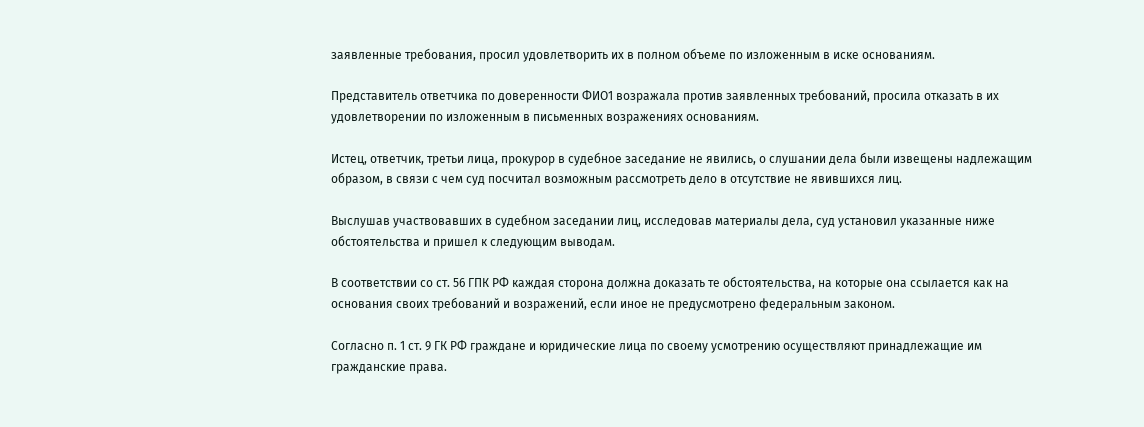заявленные требования, просил удовлетворить их в полном объеме по изложенным в иске основаниям.

Представитель ответчика по доверенности ФИО1 возражала против заявленных требований, просила отказать в их удовлетворении по изложенным в письменных возражениях основаниям.

Истец, ответчик, третьи лица, прокурор в судебное заседание не явились, о слушании дела были извещены надлежащим образом, в связи с чем суд посчитал возможным рассмотреть дело в отсутствие не явившихся лиц.

Выслушав участвовавших в судебном заседании лиц, исследовав материалы дела, суд установил указанные ниже обстоятельства и пришел к следующим выводам.

В соответствии со ст. 56 ГПК РФ каждая сторона должна доказать те обстоятельства, на которые она ссылается как на основания своих требований и возражений, если иное не предусмотрено федеральным законом.

Согласно п. 1 ст. 9 ГК РФ граждане и юридические лица по своему усмотрению осуществляют принадлежащие им гражданские права.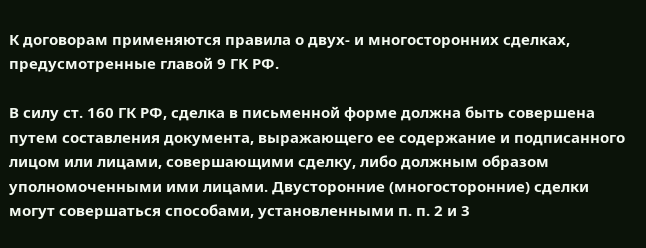К договорам применяются правила о двух- и многосторонних сделках, предусмотренные главой 9 ГК РФ.

В силу ст. 160 ГК РФ, сделка в письменной форме должна быть совершена путем составления документа, выражающего ее содержание и подписанного лицом или лицами, совершающими сделку, либо должным образом уполномоченными ими лицами. Двусторонние (многосторонние) сделки могут совершаться способами, установленными п. п. 2 и 3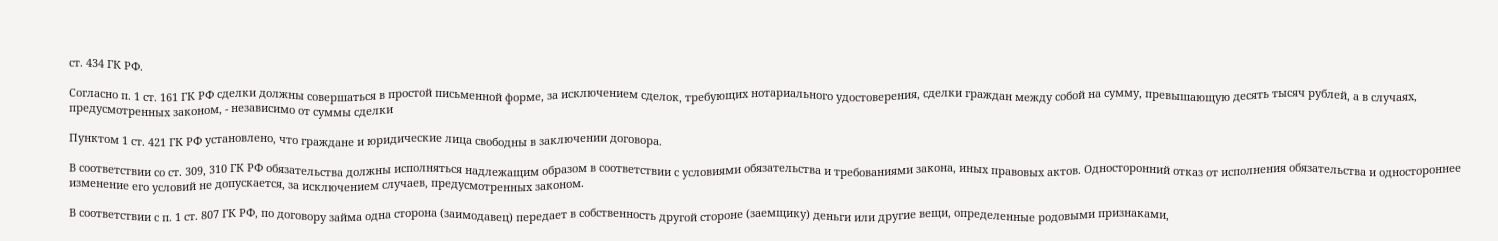ст. 434 ГК РФ.

Согласно п. 1 ст. 161 ГК РФ сделки должны совершаться в простой письменной форме, за исключением сделок, требующих нотариального удостоверения, сделки граждан между собой на сумму, превышающую десять тысяч рублей, а в случаях, предусмотренных законом, - независимо от суммы сделки

Пунктом 1 ст. 421 ГК РФ установлено, что граждане и юридические лица свободны в заключении договора.

В соответствии со ст. 309, 310 ГК РФ обязательства должны исполняться надлежащим образом в соответствии с условиями обязательства и требованиями закона, иных правовых актов. Односторонний отказ от исполнения обязательства и одностороннее изменение его условий не допускается, за исключением случаев, предусмотренных законом.

В соответствии с п. 1 ст. 807 ГК РФ, по договору займа одна сторона (заимодавец) передает в собственность другой стороне (заемщику) деньги или другие вещи, определенные родовыми признаками,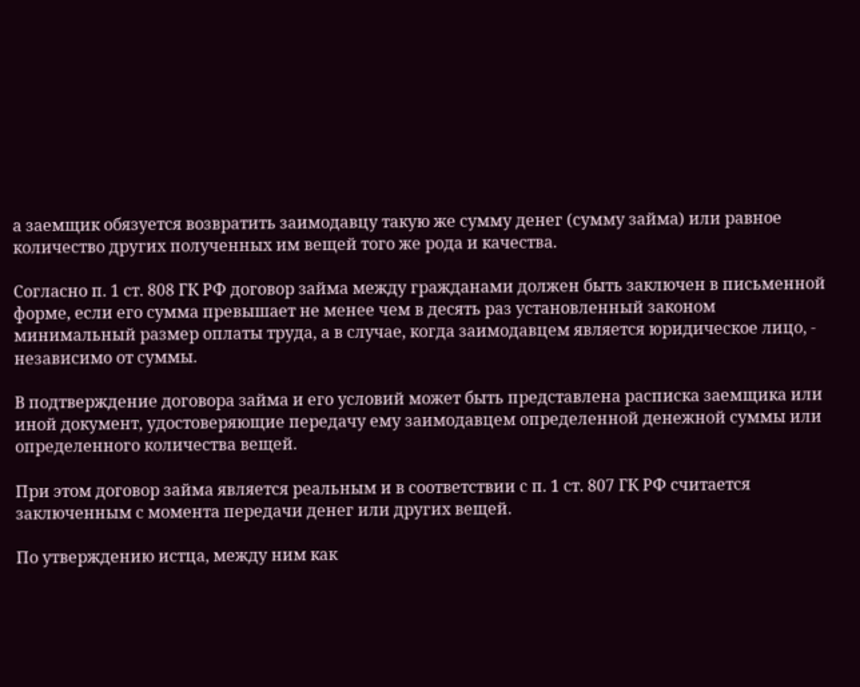а заемщик обязуется возвратить заимодавцу такую же сумму денег (сумму займа) или равное количество других полученных им вещей того же рода и качества.

Согласно п. 1 ст. 808 ГК РФ договор займа между гражданами должен быть заключен в письменной форме, если его сумма превышает не менее чем в десять раз установленный законом минимальный размер оплаты труда, а в случае, когда заимодавцем является юридическое лицо, - независимо от суммы.

В подтверждение договора займа и его условий может быть представлена расписка заемщика или иной документ, удостоверяющие передачу ему заимодавцем определенной денежной суммы или определенного количества вещей.

При этом договор займа является реальным и в соответствии с п. 1 ст. 807 ГК РФ считается заключенным с момента передачи денег или других вещей.

По утверждению истца, между ним как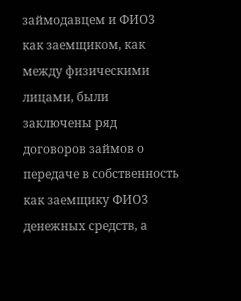займодавцем и ФИО3 как заемщиком, как между физическими лицами, были заключены ряд договоров займов о передаче в собственность как заемщику ФИО3 денежных средств, а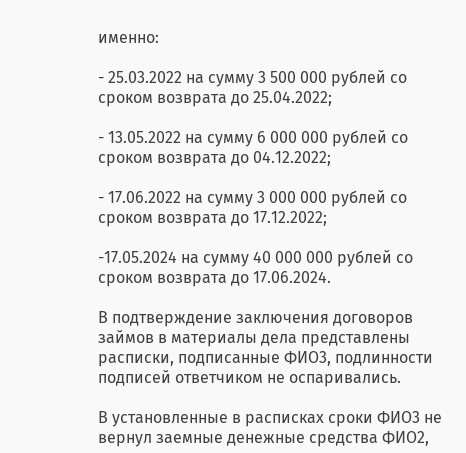именно:

- 25.03.2022 на сумму 3 500 000 рублей со сроком возврата до 25.04.2022;

- 13.05.2022 на сумму 6 000 000 рублей со сроком возврата до 04.12.2022;

- 17.06.2022 на сумму 3 000 000 рублей со сроком возврата до 17.12.2022;

-17.05.2024 на сумму 40 000 000 рублей со сроком возврата до 17.06.2024.

В подтверждение заключения договоров займов в материалы дела представлены расписки, подписанные ФИО3, подлинности подписей ответчиком не оспаривались.

В установленные в расписках сроки ФИО3 не вернул заемные денежные средства ФИО2,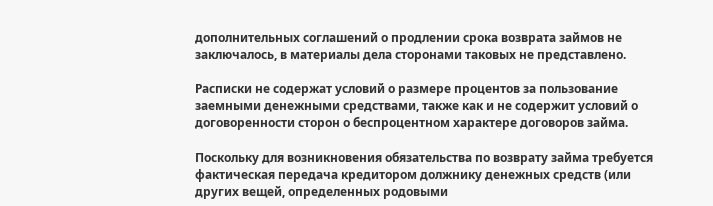дополнительных соглашений о продлении срока возврата займов не заключалось, в материалы дела сторонами таковых не представлено.

Расписки не содержат условий о размере процентов за пользование заемными денежными средствами, также как и не содержит условий о договоренности сторон о беспроцентном характере договоров займа.

Поскольку для возникновения обязательства по возврату займа требуется фактическая передача кредитором должнику денежных средств (или других вещей, определенных родовыми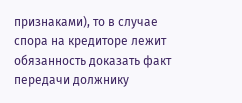признаками), то в случае спора на кредиторе лежит обязанность доказать факт передачи должнику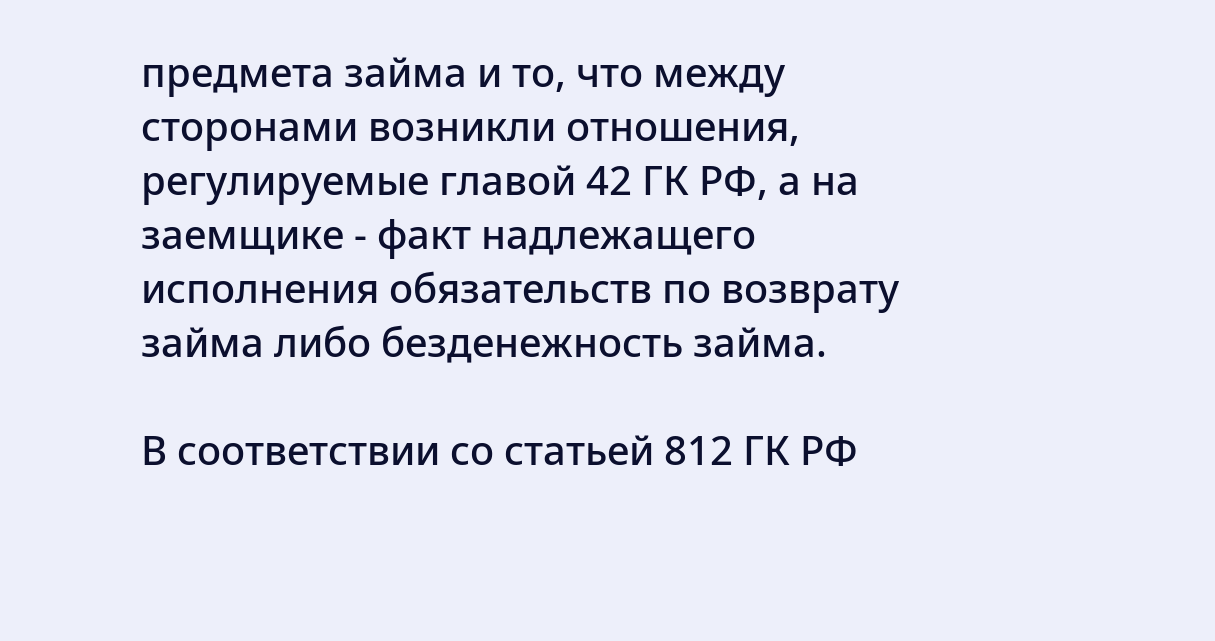предмета займа и то, что между сторонами возникли отношения, регулируемые главой 42 ГК РФ, а на заемщике - факт надлежащего исполнения обязательств по возврату займа либо безденежность займа.

В соответствии со статьей 812 ГК РФ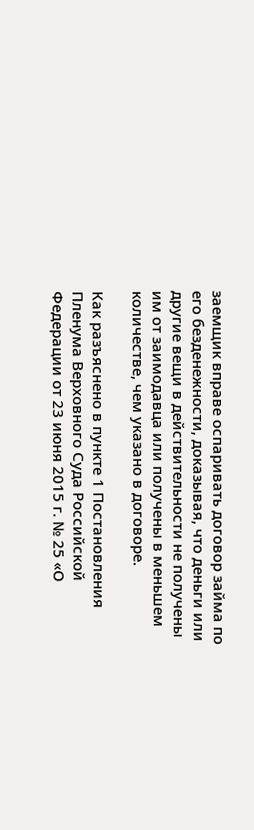заемщик вправе оспаривать договор займа по его безденежности, доказывая, что деньги или другие вещи в действительности не получены им от заимодавца или получены в меньшем количестве, чем указано в договоре.

Как разъяснено в пункте 1 Постановления Пленума Верховного Суда Российской Федерации от 23 июня 2015 г. № 25 «О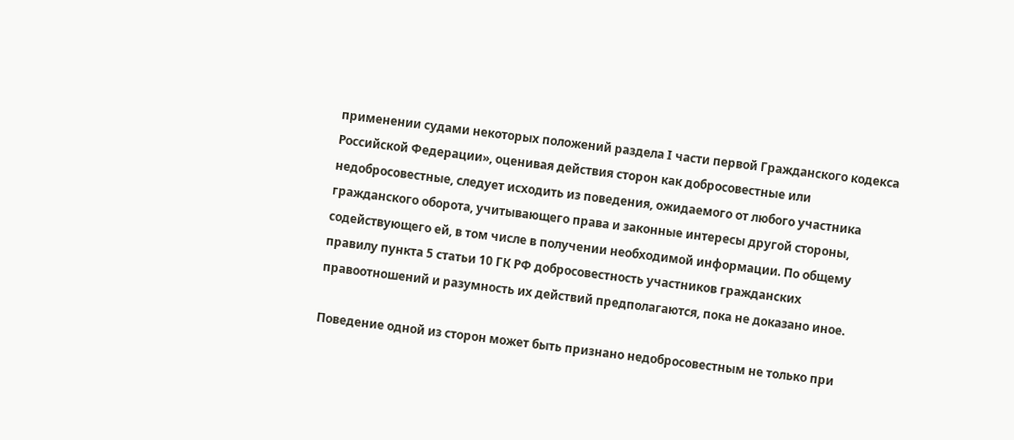применении судами некоторых положений раздела I части первой Гражданского кодекса Российской Федерации», оценивая действия сторон как добросовестные или недобросовестные, следует исходить из поведения, ожидаемого от любого участника гражданского оборота, учитывающего права и законные интересы другой стороны, содействующего ей, в том числе в получении необходимой информации. По общему правилу пункта 5 статьи 10 ГК РФ добросовестность участников гражданских правоотношений и разумность их действий предполагаются, пока не доказано иное.

Поведение одной из сторон может быть признано недобросовестным не только при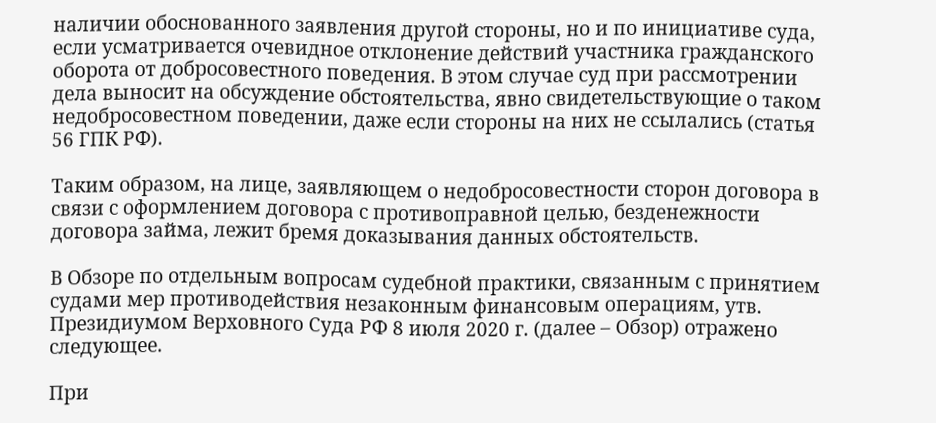наличии обоснованного заявления другой стороны, но и по инициативе суда, если усматривается очевидное отклонение действий участника гражданского оборота от добросовестного поведения. В этом случае суд при рассмотрении дела выносит на обсуждение обстоятельства, явно свидетельствующие о таком недобросовестном поведении, даже если стороны на них не ссылались (статья 56 ГПК РФ).

Таким образом, на лице, заявляющем о недобросовестности сторон договора в связи с оформлением договора с противоправной целью, безденежности договора займа, лежит бремя доказывания данных обстоятельств.

В Обзоре по отдельным вопросам судебной практики, связанным с принятием судами мер противодействия незаконным финансовым операциям, утв. Президиумом Верховного Суда РФ 8 июля 2020 г. (далее – Обзор) отражено следующее.

При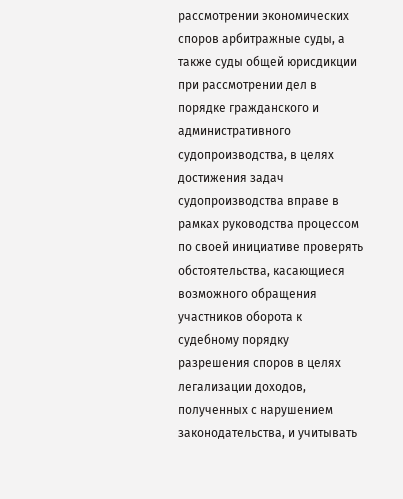рассмотрении экономических споров арбитражные суды, а также суды общей юрисдикции при рассмотрении дел в порядке гражданского и административного судопроизводства, в целях достижения задач судопроизводства вправе в рамках руководства процессом по своей инициативе проверять обстоятельства, касающиеся возможного обращения участников оборота к судебному порядку разрешения споров в целях легализации доходов, полученных с нарушением законодательства, и учитывать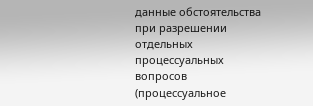данные обстоятельства при разрешении отдельных процессуальных вопросов (процессуальное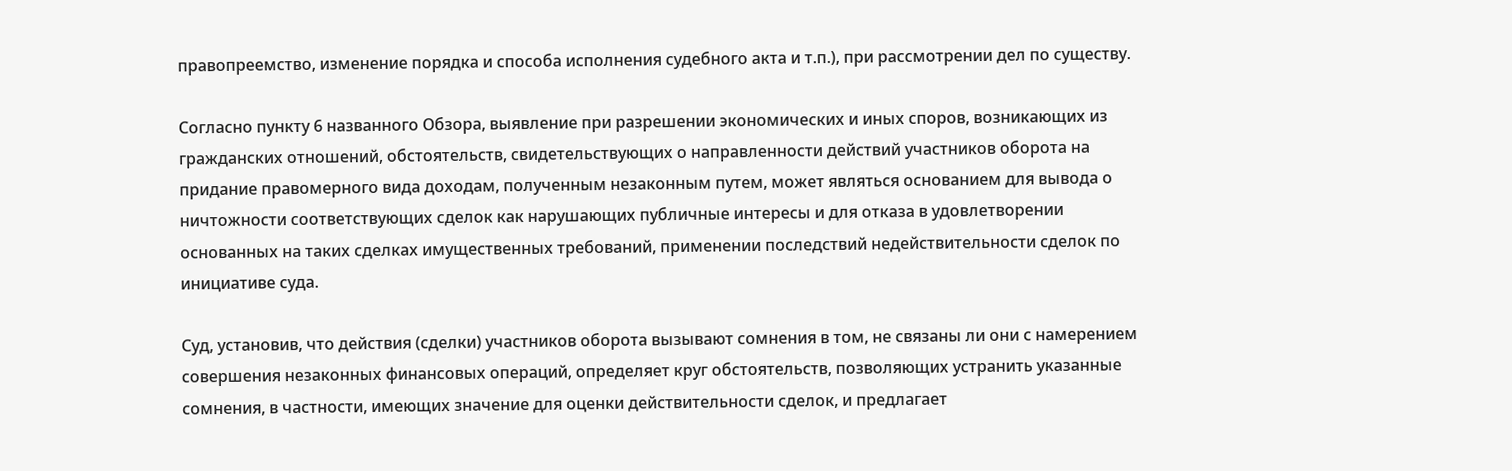правопреемство, изменение порядка и способа исполнения судебного акта и т.п.), при рассмотрении дел по существу.

Согласно пункту 6 названного Обзора, выявление при разрешении экономических и иных споров, возникающих из гражданских отношений, обстоятельств, свидетельствующих о направленности действий участников оборота на придание правомерного вида доходам, полученным незаконным путем, может являться основанием для вывода о ничтожности соответствующих сделок как нарушающих публичные интересы и для отказа в удовлетворении основанных на таких сделках имущественных требований, применении последствий недействительности сделок по инициативе суда.

Суд, установив, что действия (сделки) участников оборота вызывают сомнения в том, не связаны ли они с намерением совершения незаконных финансовых операций, определяет круг обстоятельств, позволяющих устранить указанные сомнения, в частности, имеющих значение для оценки действительности сделок, и предлагает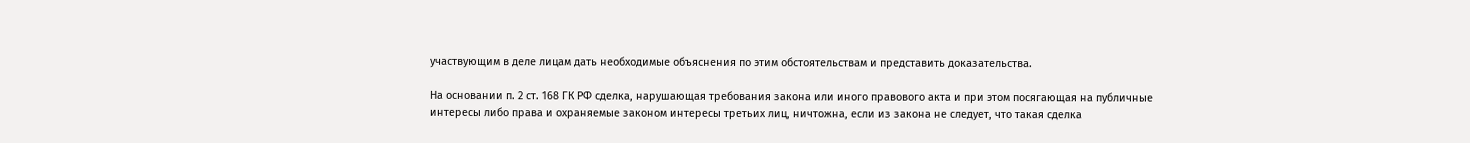участвующим в деле лицам дать необходимые объяснения по этим обстоятельствам и представить доказательства.

На основании п. 2 ст. 168 ГК РФ сделка, нарушающая требования закона или иного правового акта и при этом посягающая на публичные интересы либо права и охраняемые законом интересы третьих лиц, ничтожна, если из закона не следует, что такая сделка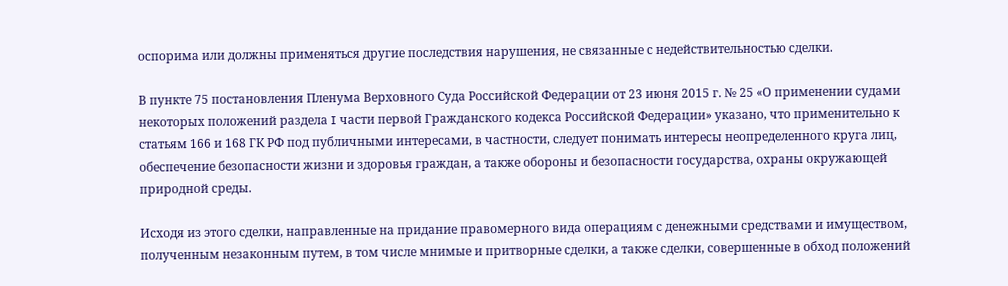оспорима или должны применяться другие последствия нарушения, не связанные с недействительностью сделки.

В пункте 75 постановления Пленума Верховного Суда Российской Федерации от 23 июня 2015 г. № 25 «О применении судами некоторых положений раздела I части первой Гражданского кодекса Российской Федерации» указано, что применительно к статьям 166 и 168 ГК РФ под публичными интересами, в частности, следует понимать интересы неопределенного круга лиц, обеспечение безопасности жизни и здоровья граждан, а также обороны и безопасности государства, охраны окружающей природной среды.

Исходя из этого сделки, направленные на придание правомерного вида операциям с денежными средствами и имуществом, полученным незаконным путем, в том числе мнимые и притворные сделки, а также сделки, совершенные в обход положений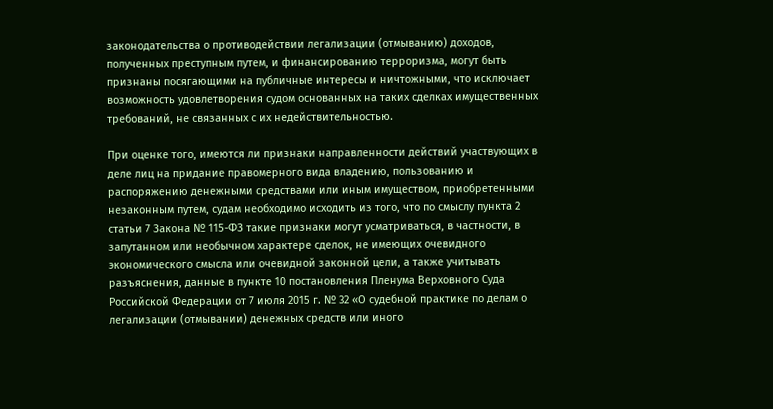законодательства о противодействии легализации (отмыванию) доходов, полученных преступным путем, и финансированию терроризма, могут быть признаны посягающими на публичные интересы и ничтожными, что исключает возможность удовлетворения судом основанных на таких сделках имущественных требований, не связанных с их недействительностью.

При оценке того, имеются ли признаки направленности действий участвующих в деле лиц на придание правомерного вида владению, пользованию и распоряжению денежными средствами или иным имуществом, приобретенными незаконным путем, судам необходимо исходить из того, что по смыслу пункта 2 статьи 7 Закона № 115-ФЗ такие признаки могут усматриваться, в частности, в запутанном или необычном характере сделок, не имеющих очевидного экономического смысла или очевидной законной цели, а также учитывать разъяснения, данные в пункте 10 постановления Пленума Верховного Суда Российской Федерации от 7 июля 2015 г. № 32 «О судебной практике по делам о легализации (отмывании) денежных средств или иного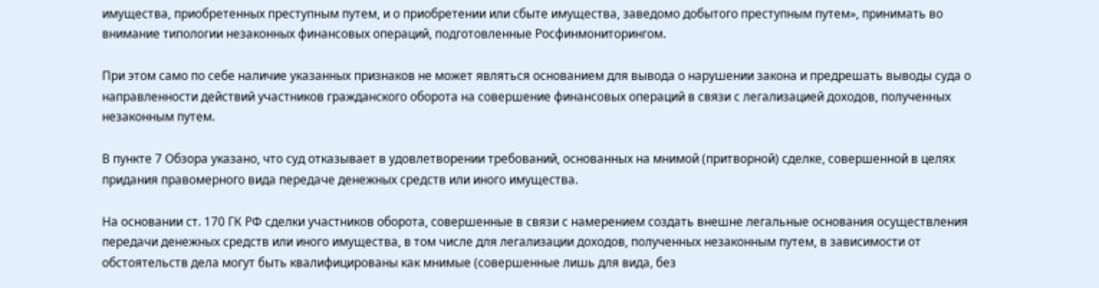имущества, приобретенных преступным путем, и о приобретении или сбыте имущества, заведомо добытого преступным путем», принимать во внимание типологии незаконных финансовых операций, подготовленные Росфинмониторингом.

При этом само по себе наличие указанных признаков не может являться основанием для вывода о нарушении закона и предрешать выводы суда о направленности действий участников гражданского оборота на совершение финансовых операций в связи с легализацией доходов, полученных незаконным путем.

В пункте 7 Обзора указано, что суд отказывает в удовлетворении требований, основанных на мнимой (притворной) сделке, совершенной в целях придания правомерного вида передаче денежных средств или иного имущества.

На основании ст. 170 ГК РФ сделки участников оборота, совершенные в связи с намерением создать внешне легальные основания осуществления передачи денежных средств или иного имущества, в том числе для легализации доходов, полученных незаконным путем, в зависимости от обстоятельств дела могут быть квалифицированы как мнимые (совершенные лишь для вида, без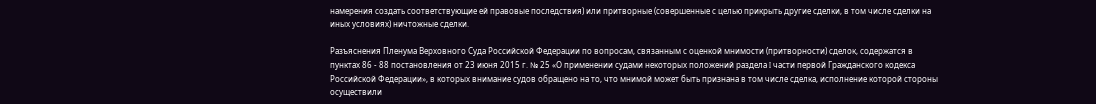намерения создать соответствующие ей правовые последствия) или притворные (совершенные с целью прикрыть другие сделки, в том числе сделки на иных условиях) ничтожные сделки.

Разъяснения Пленума Верховного Суда Российской Федерации по вопросам, связанным с оценкой мнимости (притворности) сделок, содержатся в пунктах 86 - 88 постановления от 23 июня 2015 г. № 25 «О применении судами некоторых положений раздела I части первой Гражданского кодекса Российской Федерации», в которых внимание судов обращено на то, что мнимой может быть признана в том числе сделка, исполнение которой стороны осуществили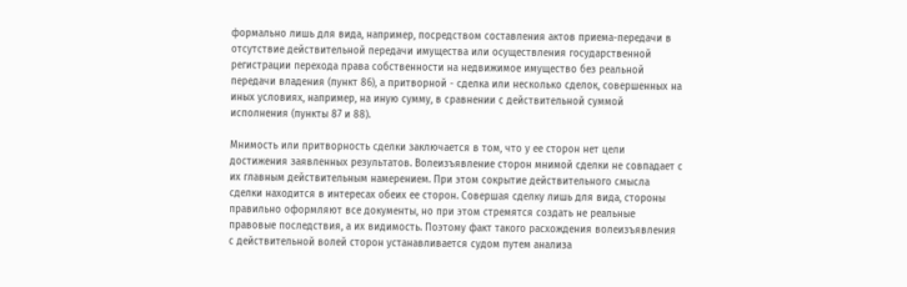формально лишь для вида, например, посредством составления актов приема-передачи в отсутствие действительной передачи имущества или осуществления государственной регистрации перехода права собственности на недвижимое имущество без реальной передачи владения (пункт 86), а притворной - сделка или несколько сделок, совершенных на иных условиях, например, на иную сумму, в сравнении с действительной суммой исполнения (пункты 87 и 88).

Мнимость или притворность сделки заключается в том, что у ее сторон нет цели достижения заявленных результатов. Волеизъявление сторон мнимой сделки не совпадает с их главным действительным намерением. При этом сокрытие действительного смысла сделки находится в интересах обеих ее сторон. Совершая сделку лишь для вида, стороны правильно оформляют все документы, но при этом стремятся создать не реальные правовые последствия, а их видимость. Поэтому факт такого расхождения волеизъявления с действительной волей сторон устанавливается судом путем анализа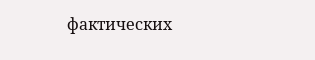фактических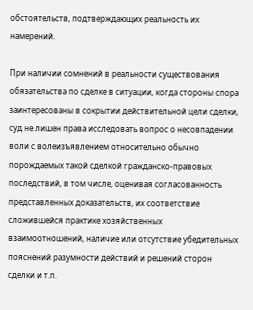обстоятельств, подтверждающих реальность их намерений.

При наличии сомнений в реальности существования обязательства по сделке в ситуации, когда стороны спора заинтересованы в сокрытии действительной цели сделки, суд не лишен права исследовать вопрос о несовпадении воли с волеизъявлением относительно обычно порождаемых такой сделкой гражданско-правовых последствий, в том числе, оценивая согласованность представленных доказательств, их соответствие сложившейся практике хозяйственных взаимоотношений, наличие или отсутствие убедительных пояснений разумности действий и решений сторон сделки и т.п.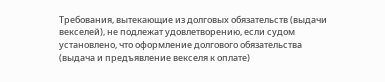Требования, вытекающие из долговых обязательств (выдачи векселей), не подлежат удовлетворению, если судом установлено, что оформление долгового обязательства (выдача и предъявление векселя к оплате)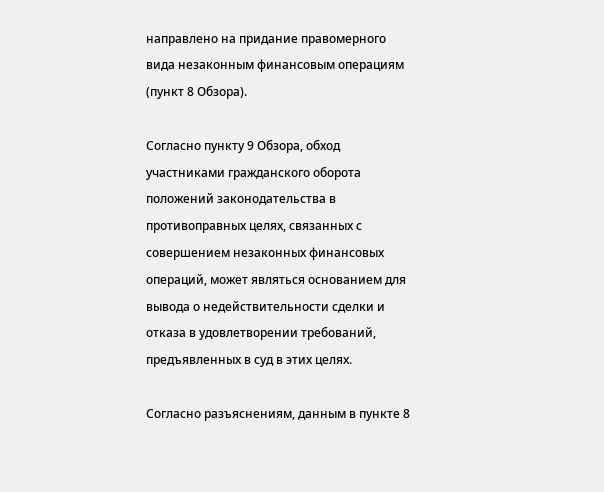направлено на придание правомерного вида незаконным финансовым операциям (пункт 8 Обзора).

Согласно пункту 9 Обзора, обход участниками гражданского оборота положений законодательства в противоправных целях, связанных с совершением незаконных финансовых операций, может являться основанием для вывода о недействительности сделки и отказа в удовлетворении требований, предъявленных в суд в этих целях.

Согласно разъяснениям, данным в пункте 8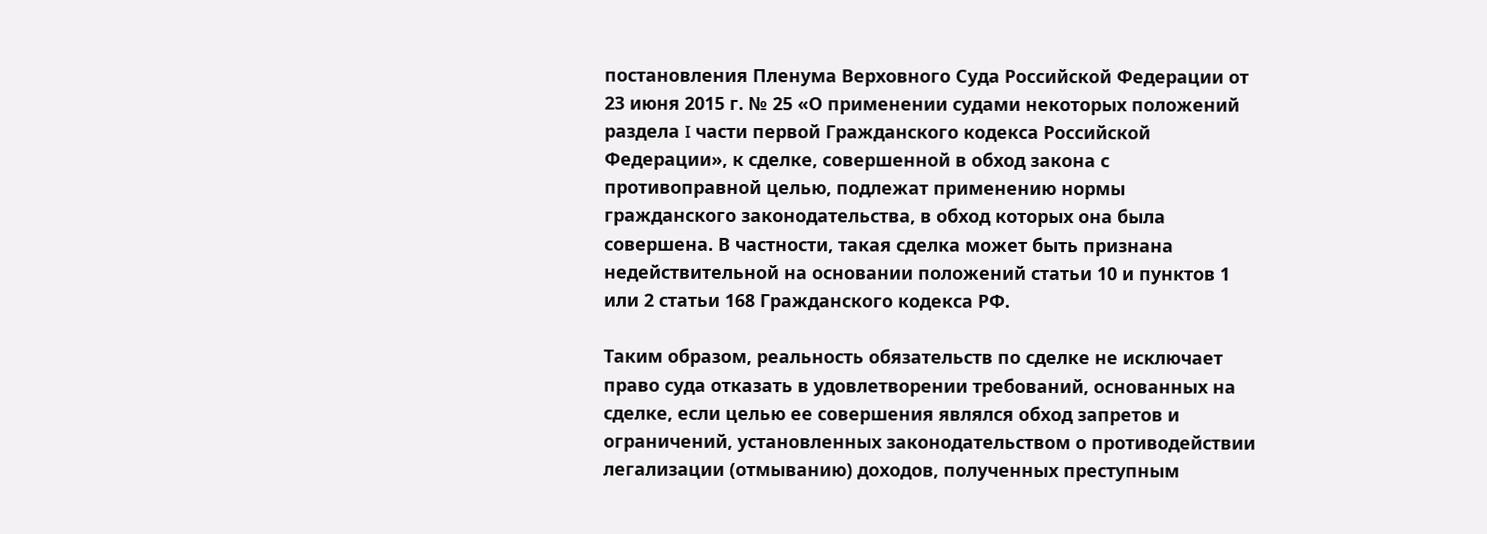постановления Пленума Верховного Суда Российской Федерации от 23 июня 2015 г. № 25 «О применении судами некоторых положений раздела I части первой Гражданского кодекса Российской Федерации», к сделке, совершенной в обход закона с противоправной целью, подлежат применению нормы гражданского законодательства, в обход которых она была совершена. В частности, такая сделка может быть признана недействительной на основании положений статьи 10 и пунктов 1 или 2 статьи 168 Гражданского кодекса РФ.

Таким образом, реальность обязательств по сделке не исключает право суда отказать в удовлетворении требований, основанных на сделке, если целью ее совершения являлся обход запретов и ограничений, установленных законодательством о противодействии легализации (отмыванию) доходов, полученных преступным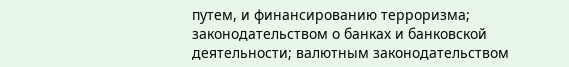путем, и финансированию терроризма; законодательством о банках и банковской деятельности; валютным законодательством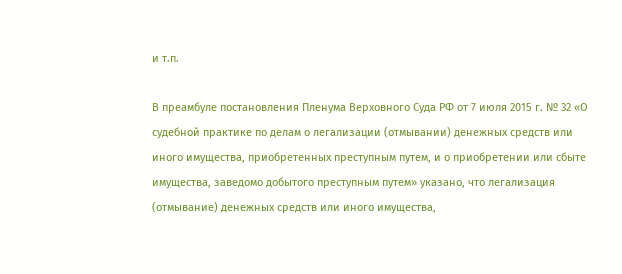и т.п.

В преамбуле постановления Пленума Верховного Суда РФ от 7 июля 2015 г. № 32 «О судебной практике по делам о легализации (отмывании) денежных средств или иного имущества, приобретенных преступным путем, и о приобретении или сбыте имущества, заведомо добытого преступным путем» указано, что легализация (отмывание) денежных средств или иного имущества,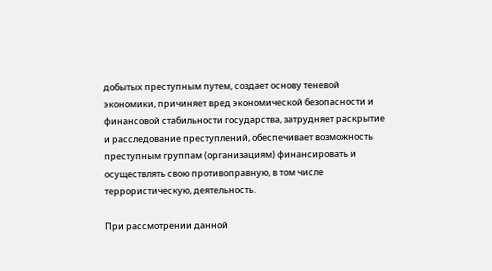добытых преступным путем, создает основу теневой экономики, причиняет вред экономической безопасности и финансовой стабильности государства, затрудняет раскрытие и расследование преступлений, обеспечивает возможность преступным группам (организациям) финансировать и осуществлять свою противоправную, в том числе террористическую, деятельность.

При рассмотрении данной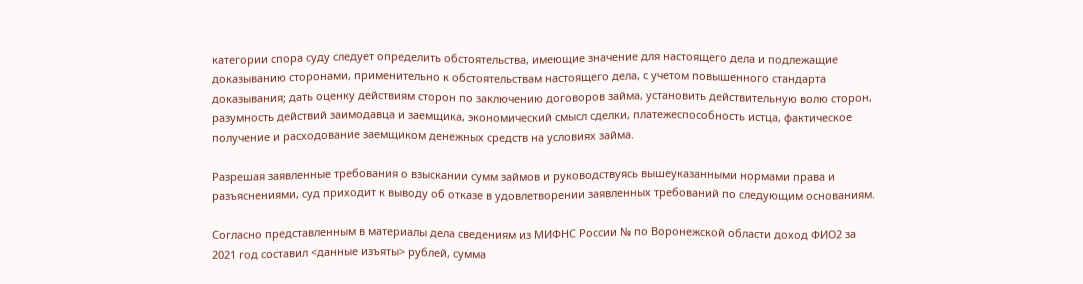категории спора суду следует определить обстоятельства, имеющие значение для настоящего дела и подлежащие доказыванию сторонами, применительно к обстоятельствам настоящего дела, с учетом повышенного стандарта доказывания; дать оценку действиям сторон по заключению договоров займа, установить действительную волю сторон, разумность действий заимодавца и заемщика, экономический смысл сделки, платежеспособность истца, фактическое получение и расходование заемщиком денежных средств на условиях займа.

Разрешая заявленные требования о взыскании сумм займов и руководствуясь вышеуказанными нормами права и разъяснениями, суд приходит к выводу об отказе в удовлетворении заявленных требований по следующим основаниям.

Согласно представленным в материалы дела сведениям из МИФНС России № по Воронежской области доход ФИО2 за 2021 год составил <данные изъяты> рублей, сумма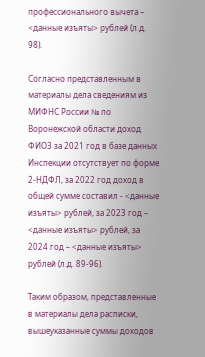профессионального вычета – <данные изъяты> рублей (л.д. 98).

Согласно представленным в материалы дела сведениям из МИФНС России № по Воронежской области доход ФИО3 за 2021 год в базе данных Инспекции отсутствует по форме 2-НДФЛ, за 2022 год доход в общей сумме составил - <данные изъяты> рублей, за 2023 год – <данные изъяты> рублей, за 2024 год – <данные изъяты> рублей (л.д. 89-96).

Таким образом, представленные в материалы дела расписки, вышеуказанные суммы доходов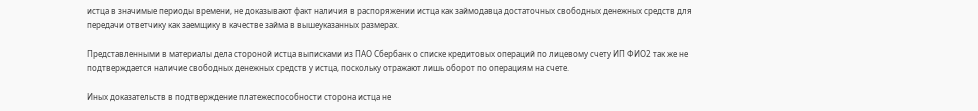истца в значимые периоды времени, не доказывают факт наличия в распоряжении истца как займодавца достаточных свободных денежных средств для передачи ответчику как заемщику в качестве займа в вышеуказанных размерах.

Представленными в материалы дела стороной истца выписками из ПАО Сбербанк о списке кредитовых операций по лицевому счету ИП ФИО2 так же не подтверждается наличие свободных денежных средств у истца, поскольку отражают лишь оборот по операциям на счете.

Иных доказательств в подтверждение платежеспособности сторона истца не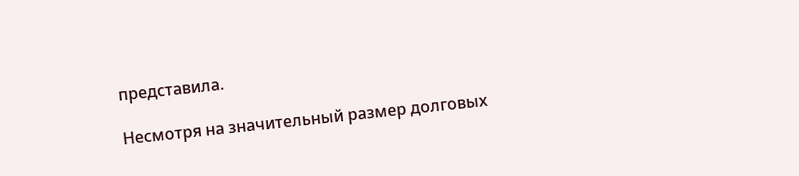представила.

Несмотря на значительный размер долговых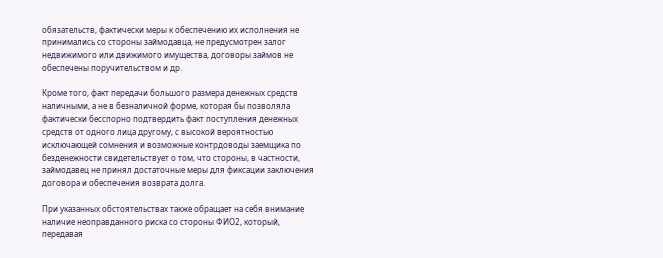обязательств, фактически меры к обеспечению их исполнения не принимались со стороны займодавца, не предусмотрен залог недвижимого или движимого имущества, договоры займов не обеспечены поручительством и др.

Кроме того, факт передачи большого размера денежных средств наличными, а не в безналичной форме, которая бы позволяла фактически бесспорно подтвердить факт поступления денежных средств от одного лица другому, с высокой вероятностью исключающей сомнения и возможные контрдоводы заемщика по безденежности свидетельствует о том, что стороны, в частности, займодавец не принял достаточные меры для фиксации заключения договора и обеспечения возврата долга.

При указанных обстоятельствах также обращает на себя внимание наличие неоправданного риска со стороны ФИО2, который, передавая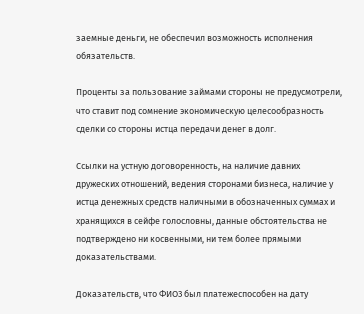заемные деньги, не обеспечил возможность исполнения обязательств.

Проценты за пользование займами стороны не предусмотрели, что ставит под сомнение экономическую целесообразность сделки со стороны истца передачи денег в долг.

Ссылки на устную договоренность, на наличие давних дружеских отношений, ведения сторонами бизнеса, наличие у истца денежных средств наличными в обозначенных суммах и хранящихся в сейфе голословны, данные обстоятельства не подтверждено ни косвенными, ни тем более прямыми доказательствами.

Доказательств, что ФИО3 был платежеспособен на дату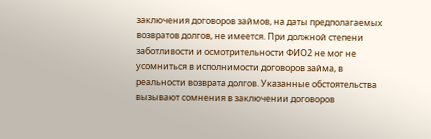заключения договоров займов, на даты предполагаемых возвратов долгов, не имеется. При должной степени заботливости и осмотрительности ФИО2 не мог не усомниться в исполнимости договоров займа, в реальности возврата долгов. Указанные обстоятельства вызывают сомнения в заключении договоров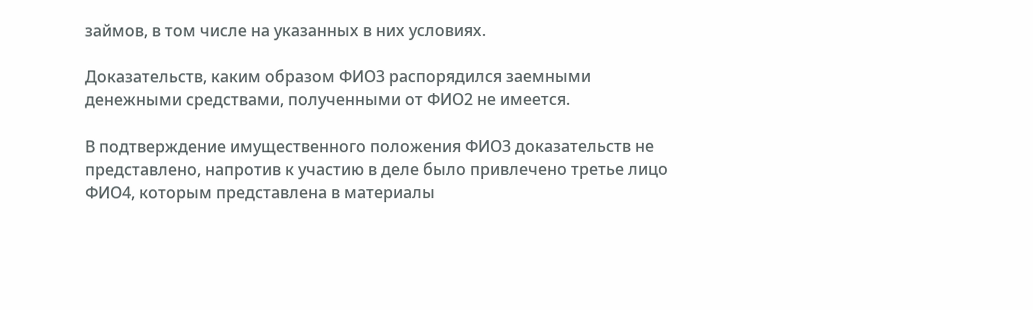займов, в том числе на указанных в них условиях.

Доказательств, каким образом ФИО3 распорядился заемными денежными средствами, полученными от ФИО2 не имеется.

В подтверждение имущественного положения ФИО3 доказательств не представлено, напротив к участию в деле было привлечено третье лицо ФИО4, которым представлена в материалы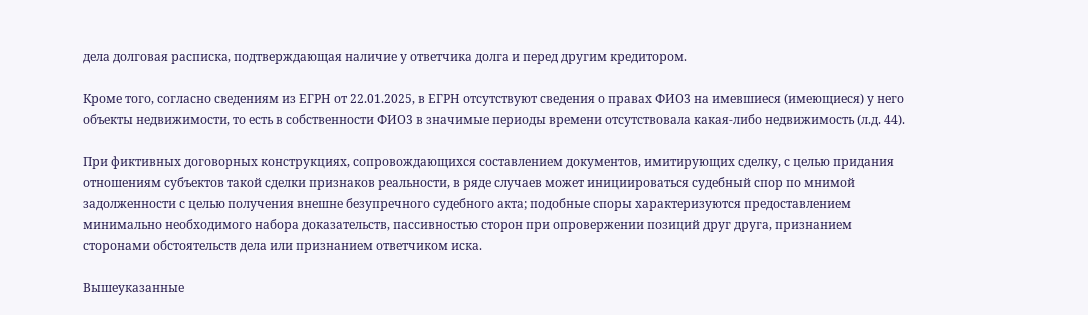дела долговая расписка, подтверждающая наличие у ответчика долга и перед другим кредитором.

Кроме того, согласно сведениям из ЕГРН от 22.01.2025, в ЕГРН отсутствуют сведения о правах ФИО3 на имевшиеся (имеющиеся) у него объекты недвижимости, то есть в собственности ФИО3 в значимые периоды времени отсутствовала какая-либо недвижимость (л.д. 44).

При фиктивных договорных конструкциях, сопровождающихся составлением документов, имитирующих сделку, с целью придания отношениям субъектов такой сделки признаков реальности, в ряде случаев может инициироваться судебный спор по мнимой задолженности с целью получения внешне безупречного судебного акта; подобные споры характеризуются предоставлением минимально необходимого набора доказательств, пассивностью сторон при опровержении позиций друг друга, признанием сторонами обстоятельств дела или признанием ответчиком иска.

Вышеуказанные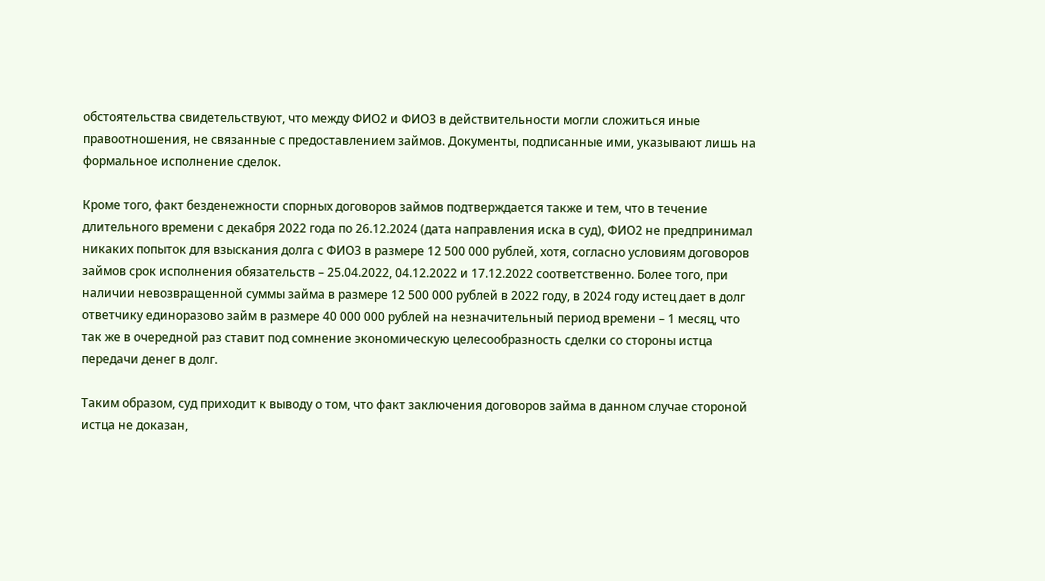обстоятельства свидетельствуют, что между ФИО2 и ФИО3 в действительности могли сложиться иные правоотношения, не связанные с предоставлением займов. Документы, подписанные ими, указывают лишь на формальное исполнение сделок.

Кроме того, факт безденежности спорных договоров займов подтверждается также и тем, что в течение длительного времени с декабря 2022 года по 26.12.2024 (дата направления иска в суд), ФИО2 не предпринимал никаких попыток для взыскания долга с ФИО3 в размере 12 500 000 рублей, хотя, согласно условиям договоров займов срок исполнения обязательств – 25.04.2022, 04.12.2022 и 17.12.2022 соответственно. Более того, при наличии невозвращенной суммы займа в размере 12 500 000 рублей в 2022 году, в 2024 году истец дает в долг ответчику единоразово займ в размере 40 000 000 рублей на незначительный период времени – 1 месяц, что так же в очередной раз ставит под сомнение экономическую целесообразность сделки со стороны истца передачи денег в долг.

Таким образом, суд приходит к выводу о том, что факт заключения договоров займа в данном случае стороной истца не доказан,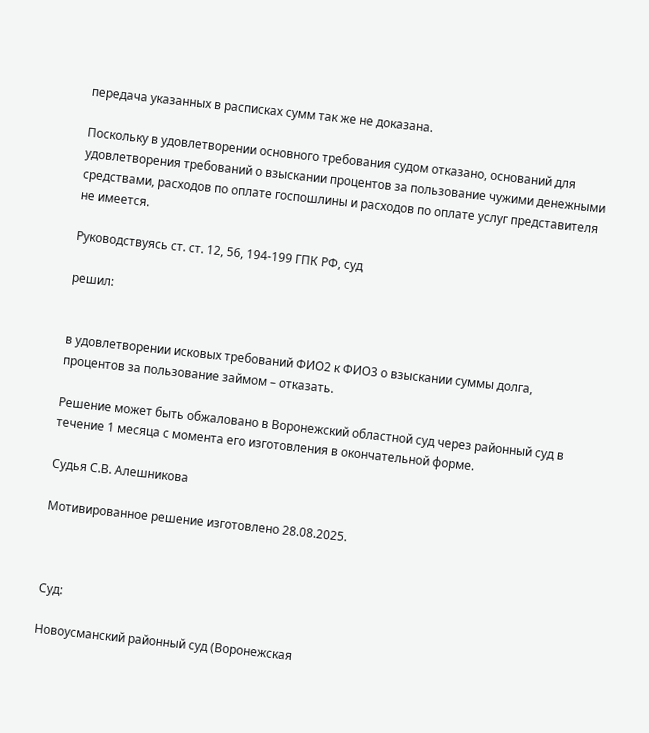передача указанных в расписках сумм так же не доказана.

Поскольку в удовлетворении основного требования судом отказано, оснований для удовлетворения требований о взыскании процентов за пользование чужими денежными средствами, расходов по оплате госпошлины и расходов по оплате услуг представителя не имеется.

Руководствуясь ст. ст. 12, 56, 194-199 ГПК РФ, суд

решил:


в удовлетворении исковых требований ФИО2 к ФИО3 о взыскании суммы долга, процентов за пользование займом – отказать.

Решение может быть обжаловано в Воронежский областной суд через районный суд в течение 1 месяца с момента его изготовления в окончательной форме.

Судья С.В. Алешникова

Мотивированное решение изготовлено 28.08.2025.



Суд:

Новоусманский районный суд (Воронежская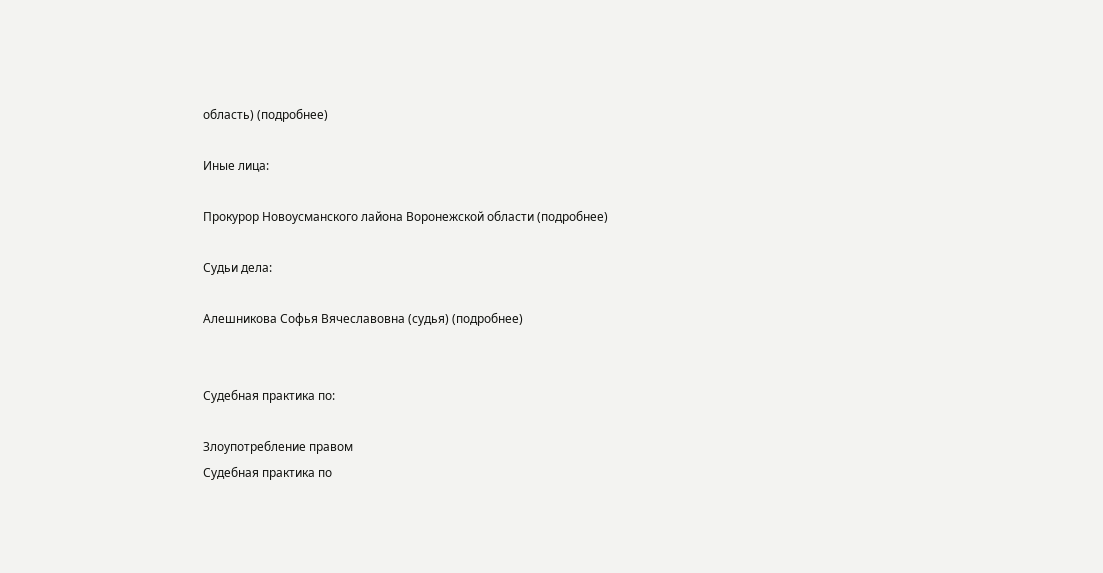область) (подробнее)

Иные лица:

Прокурор Новоусманского лайона Воронежской области (подробнее)

Судьи дела:

Алешникова Софья Вячеславовна (судья) (подробнее)


Судебная практика по:

Злоупотребление правом
Судебная практика по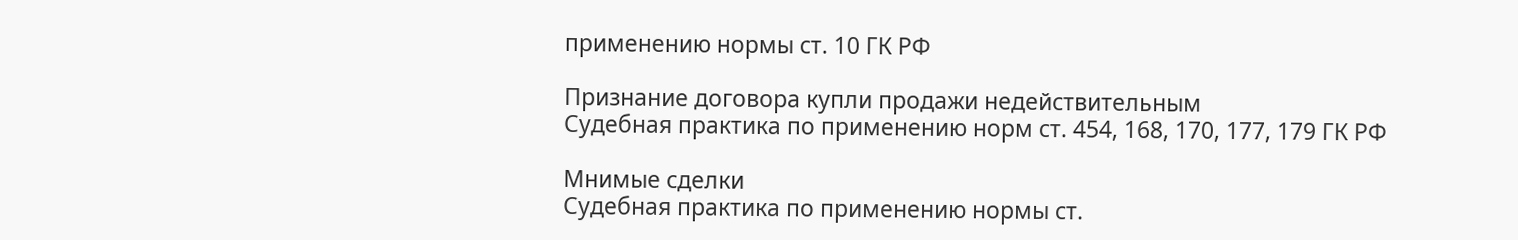применению нормы ст. 10 ГК РФ

Признание договора купли продажи недействительным
Судебная практика по применению норм ст. 454, 168, 170, 177, 179 ГК РФ

Мнимые сделки
Судебная практика по применению нормы ст.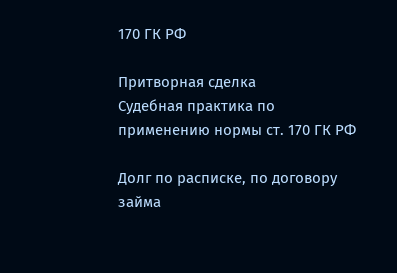170 ГК РФ

Притворная сделка
Судебная практика по применению нормы ст. 170 ГК РФ

Долг по расписке, по договору займа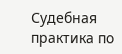Судебная практика по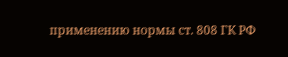применению нормы ст. 808 ГК РФ